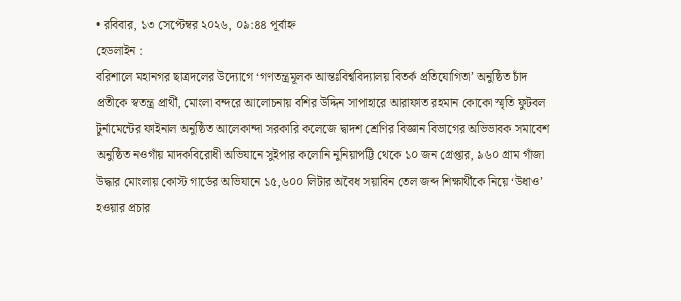• রবিবার, ১৩ সেপ্টেম্বর ২০২৬, ০৯:৪৪ পূর্বাহ্ন
হেডলাইন :
বরিশালে মহানগর ছাত্রদলের উদ্যোগে ‘গণতন্ত্রমূলক আন্তঃবিশ্ববিদ্যালয় বিতর্ক প্রতিযোগিতা’ অনুষ্ঠিত চাঁদ প্রতীকে স্বতন্ত্র প্রার্থী, মোংলা বন্দরে আলোচনায় বশির উদ্দিন সাপাহারে আরাফাত রহমান কোকো স্মৃতি ফুটবল টুর্নামেন্টের ফাইনাল অনুষ্ঠিত আলেকান্দা সরকারি কলেজে দ্বাদশ শ্রেণির বিজ্ঞান বিভাগের অভিভাবক সমাবেশ অনুষ্ঠিত নওগাঁয় মাদকবিরোধী অভিযানে সুইপার কলোনি নুনিয়াপট্টি থেকে ১০ জন গ্রেপ্তার, ৯৬০ গ্রাম গাঁজা উদ্ধার মোংলায় কোস্ট গার্ডের অভিযানে ১৫,৬০০ লিটার অবৈধ সয়াবিন তেল জব্দ শিক্ষার্থীকে নিয়ে ‘উধাও’ হওয়ার প্রচার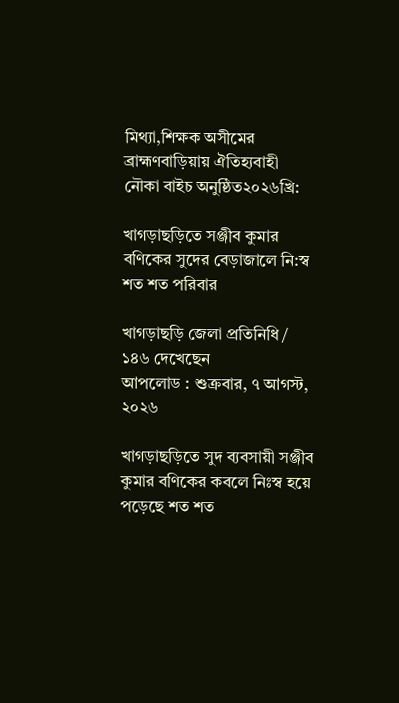মিথ্যা,শিক্ষক অসীমের ব্রাহ্মণবাড়িয়ায় ঐতিহ্যবাহী নৌকা বাইচ অনুষ্ঠিত২০২৬খ্রি:

খাগড়াছড়িতে সঞ্জীব কুমার বণিকের সুদের বেড়াজালে নি:স্ব শত শত পরিবার

খাগড়াছড়ি জেলা প্রতিনিধি / ১৪৬ দেখেছেন
আপলোড : শুক্রবার, ৭ আগস্ট, ২০২৬

খাগড়াছড়িতে সুদ ব্যবসায়ী সঞ্জীব কুমার বণিকের কবলে নিঃস্ব হয়ে পড়েছে শত শত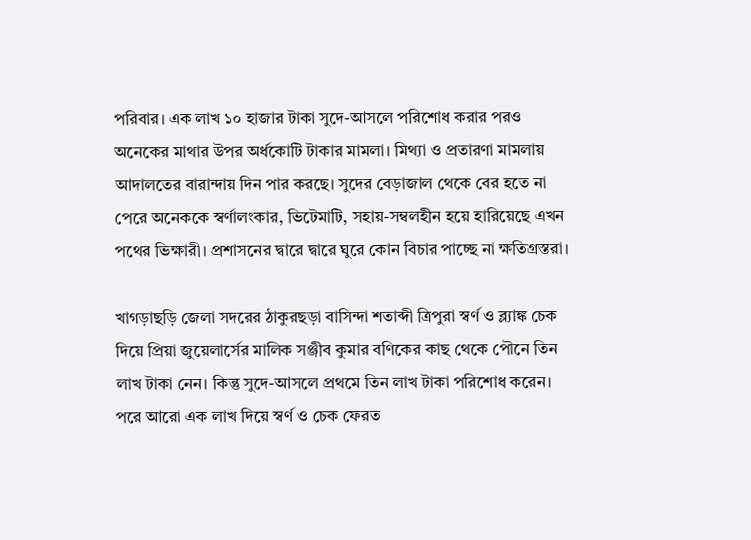পরিবার। এক লাখ ১০ হাজার টাকা সুদে-আসলে পরিশোধ করার পরও অনেকের মাথার উপর অর্ধকোটি টাকার মামলা। মিথ্যা ও প্রতারণা মামলায় আদালতের বারান্দায় দিন পার করছে। সুদের বেড়াজাল থেকে বের হতে না পেরে অনেককে স্বর্ণালংকার, ভিটেমাটি, সহায়-সম্বলহীন হয়ে হারিয়েছে এখন পথের ভিক্ষারী। প্রশাসনের দ্বারে দ্বারে ঘুরে কোন বিচার পাচ্ছে না ক্ষতিগ্রস্তরা।

খাগড়াছড়ি জেলা সদরের ঠাকুরছড়া বাসিন্দা শতাব্দী ত্রিপুরা স্বর্ণ ও ব্ল্যাঙ্ক চেক দিয়ে প্রিয়া জুয়েলার্সের মালিক সঞ্জীব কুমার বণিকের কাছ থেকে পৌনে তিন লাখ টাকা নেন। কিন্তু সুদে-আসলে প্রথমে তিন লাখ টাকা পরিশোধ করেন। পরে আরো এক লাখ দিয়ে স্বর্ণ ও চেক ফেরত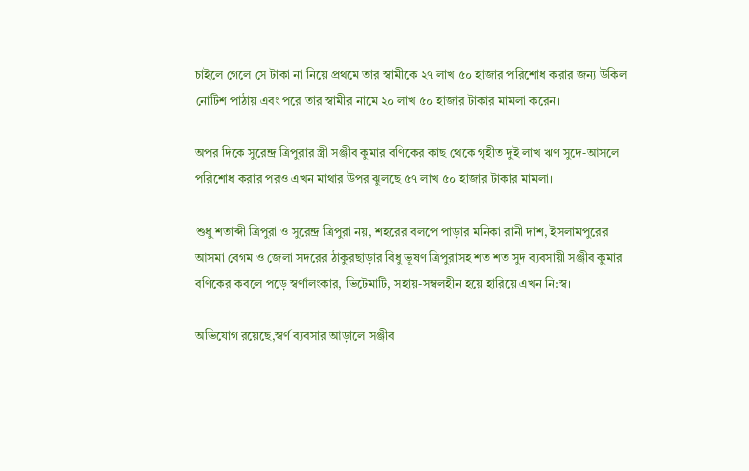চাইলে গেলে সে টাকা না নিয়ে প্রথমে তার স্বামীকে ২৭ লাখ ৫০ হাজার পরিশোধ করার জন্য উকিল নোটিশ পাঠায় এবং পরে তার স্বামীর নামে ২০ লাখ ৫০ হাজার টাকার মামলা করেন।

অপর দিকে সুরেন্দ্র ত্রিপুরার স্ত্রী সঞ্জীব কুমার বণিকের কাছ থেকে গৃহীত দুই লাখ ঋণ সুদে-আসলে পরিশোধ করার পরও এখন মাথার উপর ঝুলছে ৫৭ লাখ ৫০ হাজার টাকার মামলা।

শুধু শতাব্দী ত্রিপুরা ও সুরেন্দ্র ত্রিপুরা নয়, শহরের বলপে পাড়ার মনিকা রানী দাশ, ইসলামপুরের আসমা বেগম ও জেলা সদরের ঠাকুরছাড়ার বিধু ভূষণ ত্রিপুরাসহ শত শত সুদ ব্যবসায়ী সঞ্জীব কুমার বণিকের কবলে পড়ে স্বর্ণালংকার, ভিটেমাটি, সহায়-সম্বলহীন হয়ে হারিয়ে এখন নি:স্ব।

অভিযোগ রয়েছে,স্বর্ণ ব্যবসার আড়ালে সঞ্জীব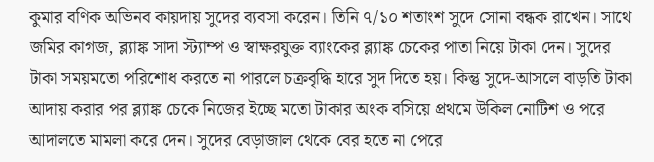কুমার বণিক অভিনব কায়দায় সুদের ব্যবসা করেন। তিনি ৭/১০ শতাংশ সুদে সোনা বন্ধক রাখেন। সাথে জমির কাগজ, ব্ল্যাঙ্ক সাদা স্ট্যাম্প ও স্বাক্ষরযুক্ত ব্যাংকের ব্ল্যাঙ্ক চেকের পাতা নিয়ে টাকা দেন। সুদের টাকা সময়মতো পরিশোধ করতে না পারলে চক্রবৃদ্ধি হারে সুদ দিতে হয়। কিন্তু সুদে-আসলে বাড়তি টাকা আদায় করার পর ব্ল্যাঙ্ক চেকে নিজের ইচ্ছে মতো টাকার অংক বসিয়ে প্রথমে উকিল নোটিশ ও পরে আদালতে মামলা করে দেন। সুদের বেড়াজাল থেকে বের হতে না পেরে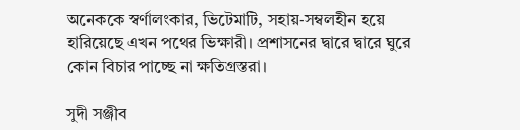অনেককে স্বর্ণালংকার, ভিটেমাটি, সহায়-সম্বলহীন হয়ে হারিয়েছে এখন পথের ভিক্ষারী। প্রশাসনের দ্বারে দ্বারে ঘুরে কোন বিচার পাচ্ছে না ক্ষতিগ্রস্তরা।

সুদী সঞ্জীব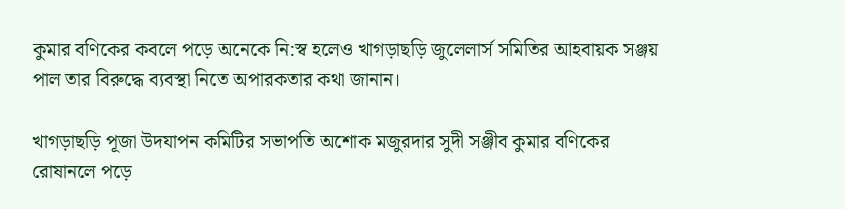কুমার বণিকের কবলে পড়ে অনেকে নি:স্ব হলেও খাগড়াছড়ি জুলেলার্স সমিতির আহবায়ক সঞ্জয় পাল তার বিরুদ্ধে ব্যবস্থা নিতে অপারকতার কথা জানান।

খাগড়াছড়ি পূজা উদযাপন কমিটির সভাপতি অশোক মজুরদার সুদী সঞ্জীব কুমার বণিকের রোষানলে পড়ে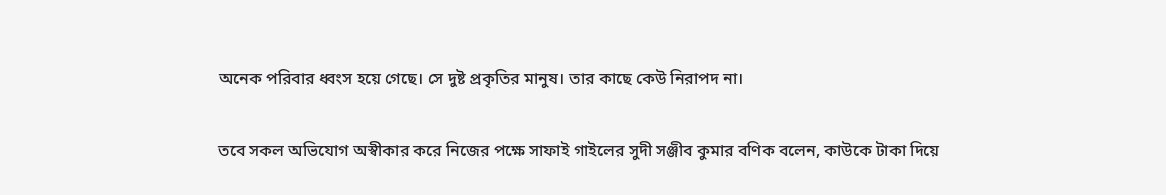অনেক পরিবার ধ্বংস হয়ে গেছে। সে দুষ্ট প্রকৃতির মানুষ। তার কাছে কেউ নিরাপদ না।

তবে সকল অভিযোগ অস্বীকার করে নিজের পক্ষে সাফাই গাইলের সুদী সঞ্জীব কুমার বণিক বলেন, কাউকে টাকা দিয়ে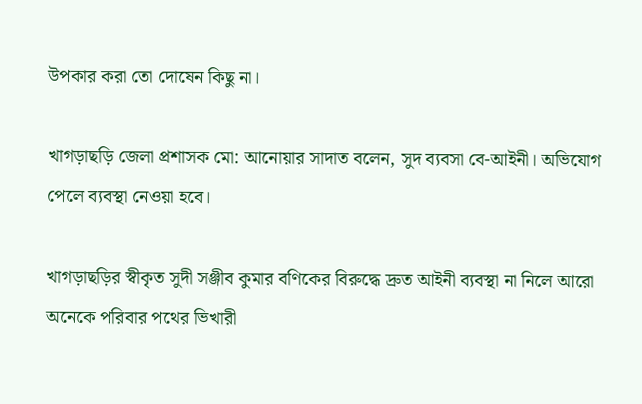উপকার করা তো দোষেন কিছু না।

খাগড়াছড়ি জেলা প্রশাসক মো: আনোয়ার সাদাত বলেন, সুদ ব্যবসা বে-আইনী। অভিযোগ পেলে ব্যবস্থা নেওয়া হবে।

খাগড়াছড়ির স্বীকৃত সুদী সঞ্জীব কুমার বণিকের বিরুদ্ধে দ্রুত আইনী ব্যবস্থা না নিলে আরো অনেকে পরিবার পথের ভিখারী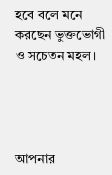হবে বলে মনে করছেন ভুক্তভোগী ও সচেতন মহল।




আপনার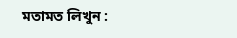মতামত লিখুন :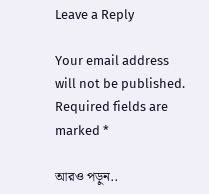Leave a Reply

Your email address will not be published. Required fields are marked *

আরও পড়ুন..